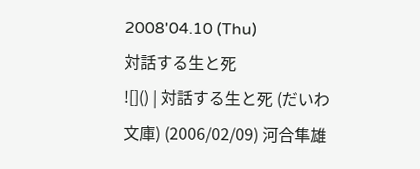2008'04.10 (Thu)
対話する生と死
![]() | 対話する生と死 (だいわ文庫) (2006/02/09) 河合隼雄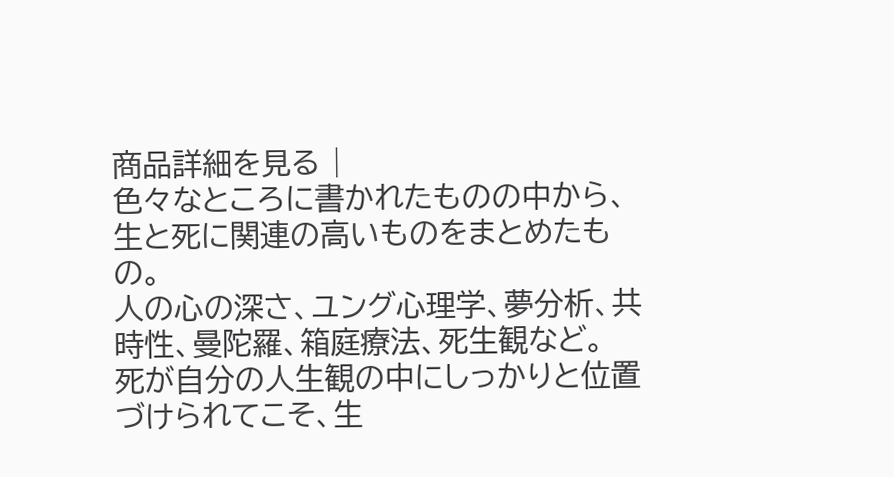商品詳細を見る |
色々なところに書かれたものの中から、生と死に関連の高いものをまとめたもの。
人の心の深さ、ユング心理学、夢分析、共時性、曼陀羅、箱庭療法、死生観など。
死が自分の人生観の中にしっかりと位置づけられてこそ、生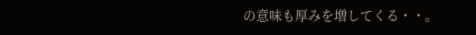の意味も厚みを増してくる・・。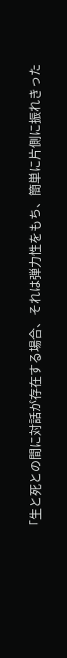「生と死との間に対話が存在する場合、それは弾力性をもち、簡単に片側に振れきった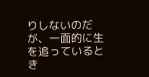りしないのだが、一面的に生を追っているとき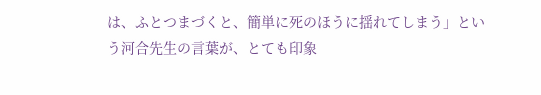は、ふとつまづくと、簡単に死のほうに揺れてしまう」という河合先生の言葉が、とても印象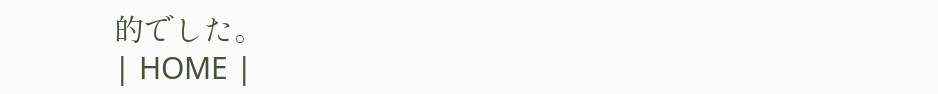的でした。
| HOME |